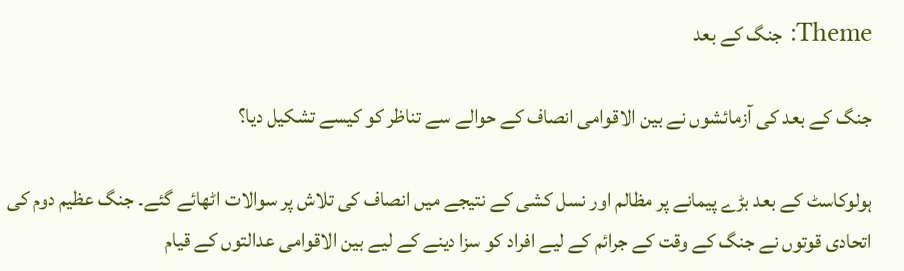Theme: جنگ کے بعد

جنگ کے بعد کی آزمائشوں نے بین الاقوامی انصاف کے حوالے سے تناظر کو کیسے تشکیل دیا؟

ہولوکاسٹ کے بعد بڑے پیمانے پر مظالم اور نسل کشی کے نتیجے میں انصاف کی تلاش پر سوالات اٹھائے گئے۔ جنگ عظیم دوم کی اتحادی قوتوں نے جنگ کے وقت کے جرائم کے لیے افراد کو سزا دینے کے لیے بین الاقوامی عدالتوں کے قیام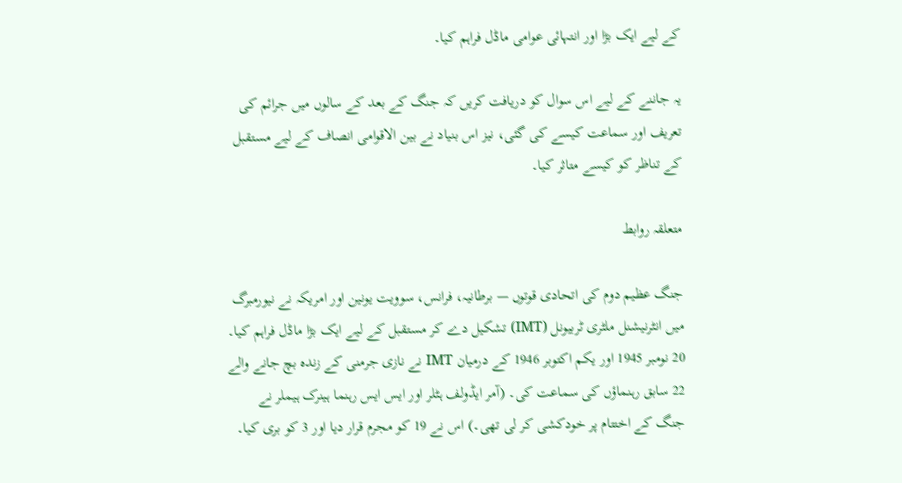کے لیے ایک بڑا اور انتہائی عوامی ماڈل فراہم کیا۔

یہ جاننے کے لیے اس سوال کو دریافت کریں کہ جنگ کے بعد کے سالوں میں جرائم کی تعریف اور سماعت کیسے کی گئی، نیز اس بنیاد نے بین الاقوامی انصاف کے لیے مستقبل کے تناظر کو کیسے متاثر کیا۔

متعلقہ روابط

جنگ عظیم دوم کی اتحادی قوتوں — برطانیہ، فرانس، سوویت یونین اور امریکہ نے نیورمبرگ میں انٹرنیشنل ملٹری ٹربیونل (IMT) تشکیل دے کر مستقبل کے لیے ایک بڑا ماڈل فراہم کیا۔ 20 نومبر 1945 اور یکم اکتوبر 1946 کے درمیان IMT نے نازی جرمنی کے زندہ بچ جانے والے 22 سابق رہنماؤں کی سماعت کی۔ (آمر ایڈولف ہٹلر اور ایس ایس رہنما ہینرک ہیملر نے جنگ کے اختتام پر خودکشی کر لی تھی۔) اس نے 19 کو مجرم قرار دیا اور 3 کو بری کیا۔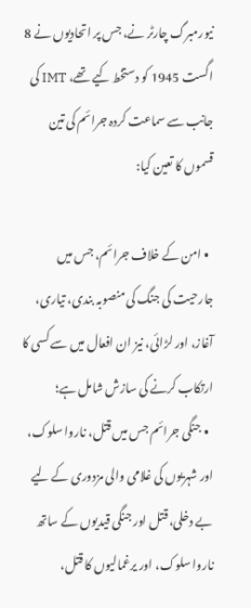نیورمبرگ چارٹر نے، جس پر اتحادیوں نے 8 اگست 1945 کو دستخط کیے تھے، IMT کی جانب سے سماعت کردہ جرائم کی تین قسموں کا تعین کیا:

  • امن کے خلاف جرائم، جس میں جارحیت کی جنگ کی منصوبہ بندی، تیاری، آغاز، اور لڑائی، نیز ان افعال میں سے کسی کا ارتکاب کرنے کی سازش شامل ہے؛
  • جنگی جرائم جس میں قتل، ناروا سلوک، اور شہریوں کی غلامی والی مزدوری کے لیے بے دخلی، قتل اور جنگی قیدیوں کے ساتھ ناروا سلوک، اور یرغمالیوں کا قتل،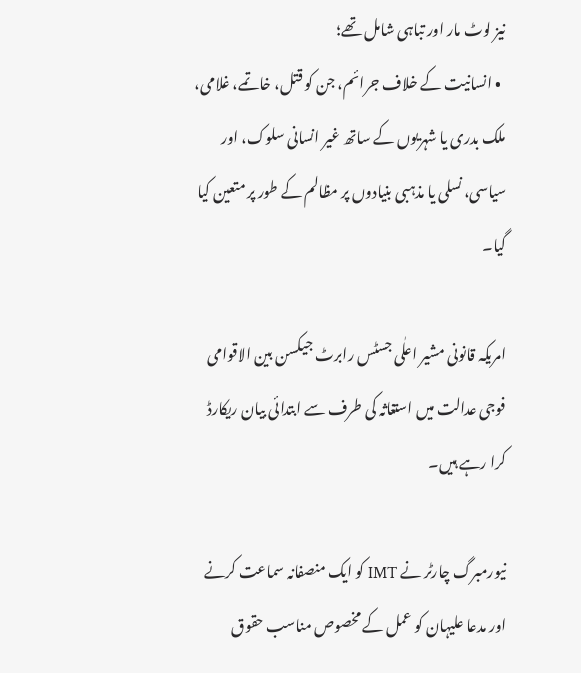نیز لوٹ مار اور تباہی شامل تھے؛
  • انسانیت کے خلاف جرائم، جن کو قتل، خاتمے، غلامی، ملک بدری یا شہریوں کے ساتھ غیر انسانی سلوک، اور سیاسی، نسلی یا مذہبی بنیادوں پر مظالم کے طور پر متعین کیا گیا۔

امریکہ قانونی مشیر اعلٰی جسٹس رابرٹ جیکسن بین الاقوامی فوجی عدالت میں استغاثہ کی طرف سے ابتدائی بیان ریکارڈ کرا رہے ہیں۔

نیورمبرگ چارٹر نے IMT کو ایک منصفانہ سماعت کرنے اور مدعا علیہان کو عمل کے مخصوص مناسب حقوق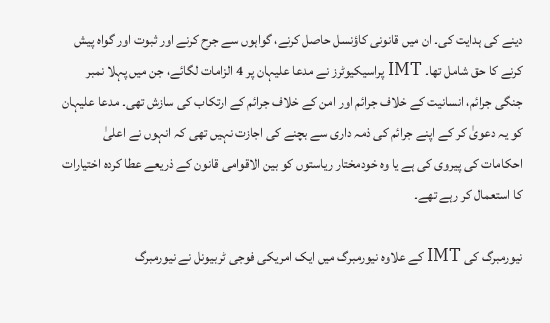دینے کی ہدایت کی۔ ان میں قانونی کاؤنسل حاصل کرنے، گواہوں سے جرح کرنے اور ثبوت اور گواہ پیش کرنے کا حق شامل تھا۔ IMT پراسیکیوٹرز نے مدعا علیہان پر 4 الزامات لگائے، جن میں پہلا نمبر جنگی جرائم، انسانیت کے خلاف جرائم اور امن کے خلاف جرائم کے ارتکاب کی سازش تھی۔ مدعا علیہان کو یہ دعویٰ کر کے اپنے جرائم کی ذمہ داری سے بچنے کی اجازت نہیں تھی کہ انہوں نے اعلیٰ احکامات کی پیروی کی ہے یا وہ خودمختار ریاستوں کو بین الاقوامی قانون کے ذریعے عطا کردہ اختیارات کا استعمال کر رہے تھے۔

نیورمبرگ کی IMT کے علاوہ نیورمبرگ میں ایک امریکی فوجی ٹربیونل نے نیورمبرگ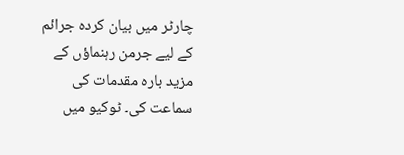چارٹر میں بیان کردہ جرائم کے لیے جرمن رہنماؤں کے مزید بارہ مقدمات کی سماعت کی۔ ٹوکیو میں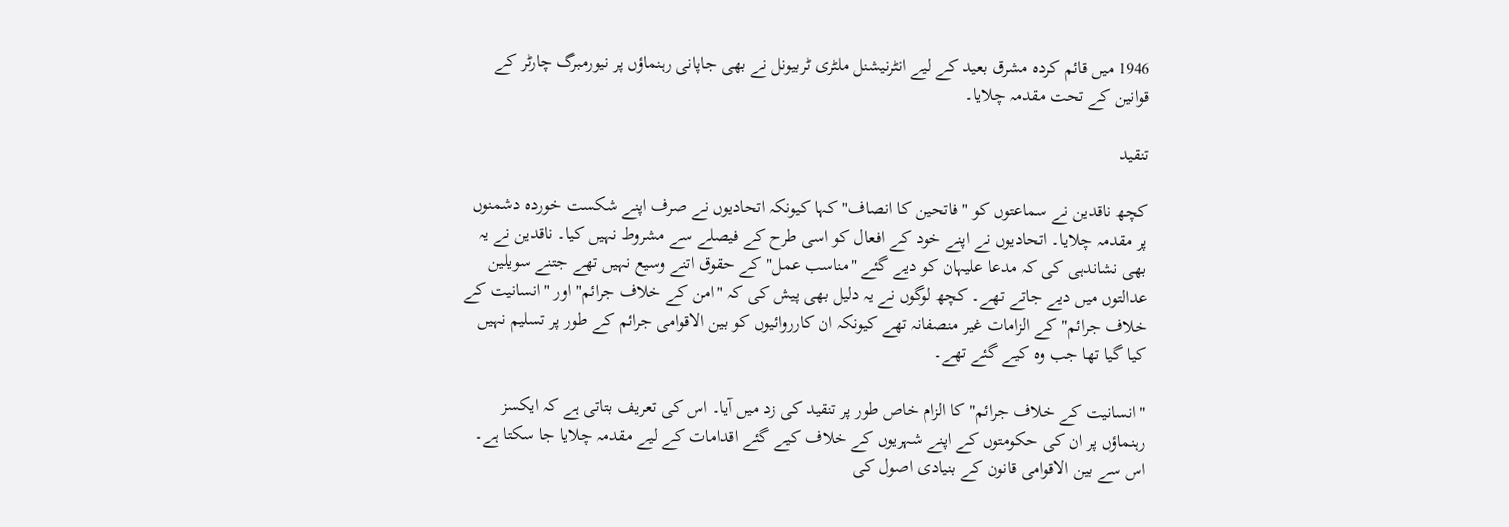1946 میں قائم کردہ مشرق بعید کے لیے انٹرنیشنل ملٹری ٹربیونل نے بھی جاپانی رہنماؤں پر نیورمبرگ چارٹر کے قوانین کے تحت مقدمہ چلایا۔

تنقید

کچھ ناقدین نے سماعتوں کو "فاتحین کا انصاف" کہا کیونکہ اتحادیوں نے صرف اپنے شکست خوردہ دشمنوں پر مقدمہ چلایا۔ اتحادیوں نے اپنے خود کے افعال کو اسی طرح کے فیصلے سے مشروط نہیں کیا۔ ناقدین نے یہ بھی نشاندہی کی کہ مدعا علیہان کو دیے گئے "مناسب عمل" کے حقوق اتنے وسیع نہیں تھے جتنے سویلین عدالتوں میں دیے جاتے تھے۔ کچھ لوگوں نے یہ دلیل بھی پیش کی کہ "امن کے خلاف جرائم" اور "انسانیت کے خلاف جرائم" کے الزامات غیر منصفانہ تھے کیونکہ ان کارروائیوں کو بین الاقوامی جرائم کے طور پر تسلیم نہیں کیا گیا تھا جب وہ کیے گئے تھے۔

"انسانیت کے خلاف جرائم" کا الزام خاص طور پر تنقید کی زد میں آیا۔ اس کی تعریف بتاتی ہے کہ ایکسز رہنماؤں پر ان کی حکومتوں کے اپنے شہریوں کے خلاف کیے گئے اقدامات کے لیے مقدمہ چلایا جا سکتا ہے۔ اس سے بین الاقوامی قانون کے بنیادی اصول کی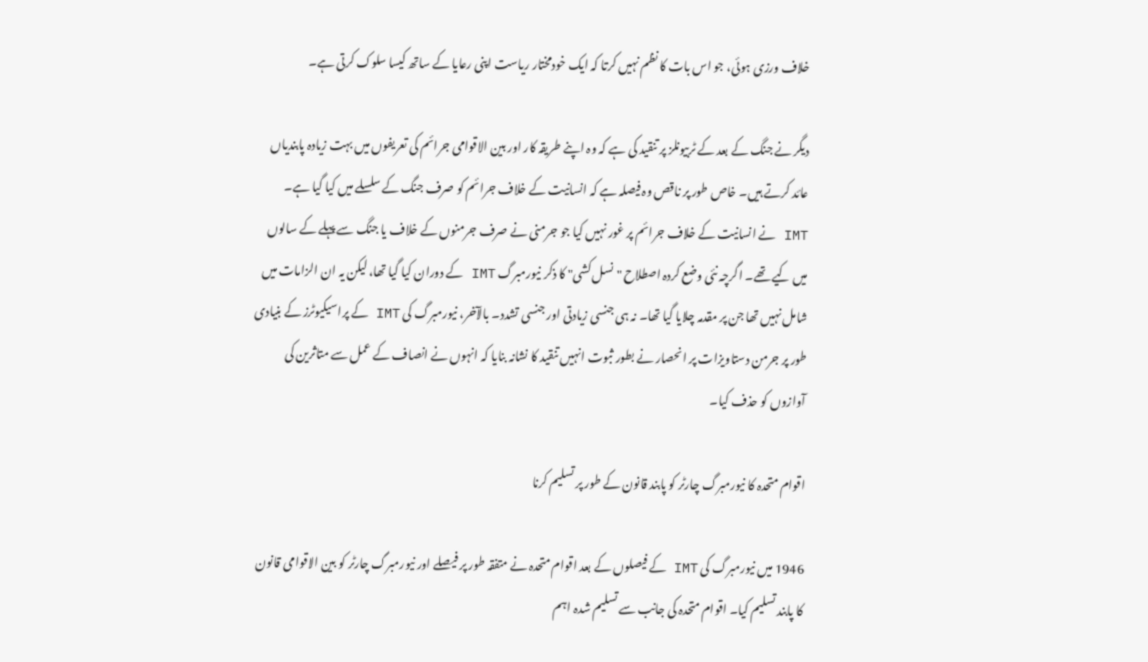خلاف ورزی ہوئی، جو اس بات کا نظم نہیں کرتا کہ ایک خودمختار ریاست اپنی رعایا کے ساتھ کیسا سلوک کرتی ہے۔

دیگر نے جنگ کے بعد کے ٹربیونلز پر تنقید کی ہے کہ وہ اپنے طریقہ کار اور بین الاقوامی جرائم کی تعریفوں میں بہت زیادہ پابندیاں عائد کرتے ہیں۔ خاص طور پر ناقص وہ فیصلہ ہے کہ انسانیت کے خلاف جرائم کو صرف جنگ کے سلسلے میں کیا گیا ہے۔ IMT نے انسانیت کے خلاف جرائم پر غور نہیں کیا جو جرمنی نے صرف جرمنوں کے خلاف یا جنگ سے پہلے کے سالوں میں کیے تھے۔ اگرچہ نئی وضع کردہ اصطلاح "نسل کشی" کا ذکر نیورمبرگ IMT کے دوران کیا گیا تھا، لیکن یہ ان الزامات میں شامل نہیں تھا جن پر مقدمہ چلایا گیا تھا۔ نہ ہی جنسی زیادتی اور جنسی تشدد۔ بالآخر، نیورمبرگ کی IMT کے پراسیکیوٹرز کے بنیادی طور پر جرمن دستاویزات پر انحصار نے بطور ثبوت انہیں تنقید کا نشانہ بنایا کہ انہوں نے انصاف کے عمل سے متاثرین کی آوازوں کو حذف کیا۔

اقوام متحدہ کا نیورمبرگ چارٹر کو پابند قانون کے طور پر تسلیم کرنا

1946 میں نیورمبرگ کی IMT کے فیصلوں کے بعد اقوام متحدہ نے متفقہ طور پر فیصلے اور نیورمبرگ چارٹر کو بین الاقوامی قانون کا پابند تسلیم کیا۔ اقوام متحدہ کی جانب سے تسلیم شدہ اہم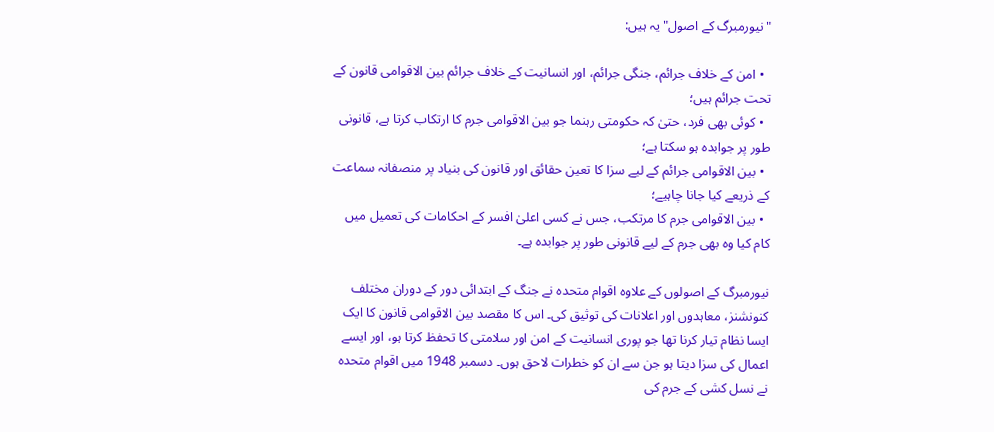"نیورمبرگ کے اصول" یہ ہیں:

  • امن کے خلاف جرائم، جنگی جرائم، اور انسانیت کے خلاف جرائم بین الاقوامی قانون کے تحت جرائم ہیں؛
  • کوئی بھی فرد، حتیٰ کہ حکومتی رہنما جو بین الاقوامی جرم کا ارتکاب کرتا ہے، قانونی طور پر جوابدہ ہو سکتا ہے؛
  • بین الاقوامی جرائم کے لیے سزا کا تعین حقائق اور قانون کی بنیاد پر منصفانہ سماعت کے ذریعے کیا جانا چاہیے؛
  • بین الاقوامی جرم کا مرتکب، جس نے کسی اعلیٰ افسر کے احکامات کی تعمیل میں کام کیا وہ بھی جرم کے لیے قانونی طور پر جوابدہ ہے۔

نیورمبرگ کے اصولوں کے علاوہ اقوام متحدہ نے جنگ کے ابتدائی دور کے دوران مختلف کنونشنز، معاہدوں اور اعلانات کی توثیق کی۔ اس کا مقصد بین الاقوامی قانون کا ایک ایسا نظام تیار کرنا تھا جو پوری انسانیت کے امن اور سلامتی کا تحفظ کرتا ہو، اور ایسے اعمال کی سزا دیتا ہو جن سے ان کو خطرات لاحق ہوں۔ دسمبر 1948 میں اقوام متحدہ نے نسل کشی کے جرم کی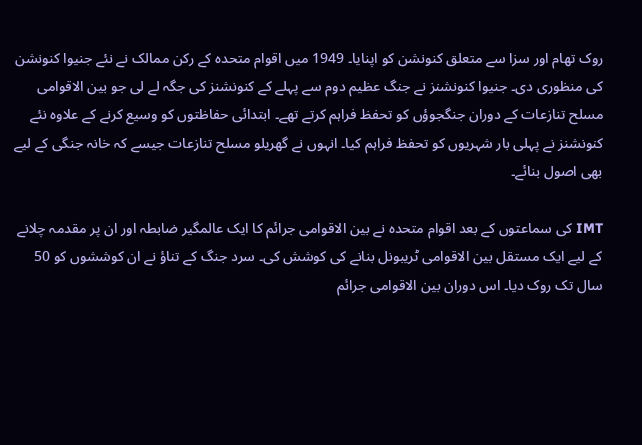روک تھام اور سزا سے متعلق کنونشن کو اپنایا۔ 1949 میں اقوام متحدہ کے رکن ممالک نے نئے جنیوا کنونشن کی منظوری دی۔ جنیوا کنونشنز نے جنگ عظیم دوم سے پہلے کے کنونشنز کی جگہ لے لی جو بین الاقوامی مسلح تنازعات کے دوران جنگجوؤں کو تحفظ فراہم کرتے تھے۔ ابتدائی حفاظتوں کو وسیع کرنے کے علاوہ نئے کنونشنز نے پہلی بار شہریوں کو تحفظ فراہم کیا۔ انہوں نے گھریلو مسلح تنازعات جیسے کہ خانہ جنگی کے لیے بھی اصول بنائے۔

IMT کی سماعتوں کے بعد اقوام متحدہ نے بین الاقوامی جرائم کا ایک عالمگیر ضابطہ اور ان پر مقدمہ چلانے کے لیے ایک مستقل بین الاقوامی ٹریبونل بنانے کی کوشش کی۔ سرد جنگ کے تناؤ نے ان کوششوں کو 50 سال تک روک دیا۔ اس دوران بین الاقوامی جرائم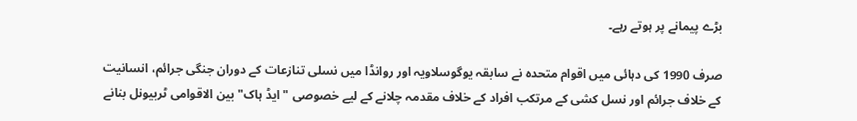بڑے پیمانے پر ہوتے رہے۔

صرف 1990 کی دہائی میں اقوام متحدہ نے سابقہ یوگوسلاویہ اور روانڈا میں نسلی تنازعات کے دوران جنگی جرائم، انسانیت کے خلاف جرائم اور نسل کشی کے مرتکب افراد کے خلاف مقدمہ چلانے کے لیے خصوصی "ایڈ ہاک" بین الاقوامی ٹربیونل بنانے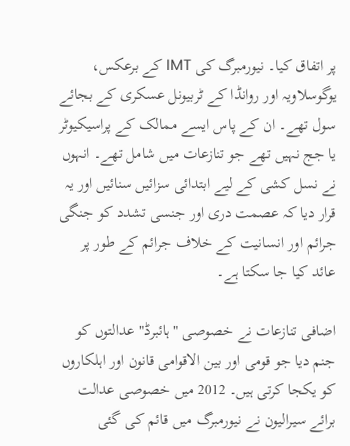پر اتفاق کیا۔ نیورمبرگ کی IMT کے برعکس، یوگوسلاویہ اور روانڈا کے ٹربیونل عسکری کے بجائے سول تھے۔ ان کے پاس ایسے ممالک کے پراسیکیوٹر یا جج نہیں تھے جو تنازعات میں شامل تھے۔ انہوں نے نسل کشی کے لیے ابتدائی سزائیں سنائیں اور یہ قرار دیا کہ عصمت دری اور جنسی تشدد کو جنگی جرائم اور انسانیت کے خلاف جرائم کے طور پر عائد کیا جا سکتا ہے۔

اضافی تنازعات نے خصوصی "ہائبرڈ" عدالتوں کو جنم دیا جو قومی اور بین الاقوامی قانون اور اہلکاروں کو یکجا کرتی ہیں۔ 2012 میں خصوصی عدالت برائے سیرالیون نے نیورمبرگ میں قائم کی گئی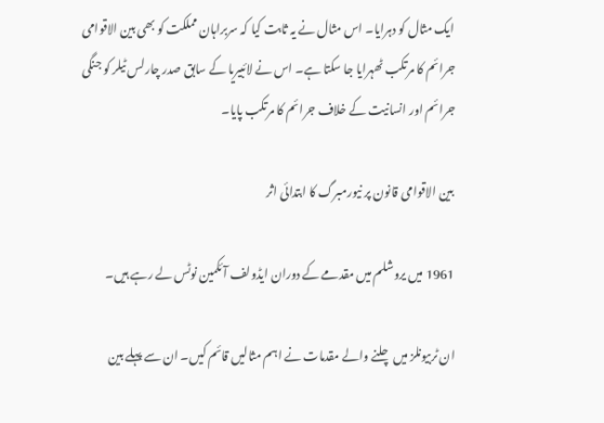ایک مثال کو دہرایا۔ اس مثال نے یہ ثابت کیا کہ سربراہان مملکت کو بھی بین الاقوامی جرائم کا مرتکب ٹھہرایا جا سکتا ہے۔ اس نے لائبیریا کے سابق صدر چارلس ٹیلر کو جنگی جرائم اور انسانیت کے خلاف جرائم کا مرتکب پایا۔

بین الاقوامی قانون پر نیورمبرگ کا ابتدائی اثر

1961 میں یروشلم میں مقدمے کے دوران ایڈولف آئکمین نوٹس لے رہے ہیں۔

ان ٹربیونلز میں چلنے والے مقدمات نے اہم مثالیں قائم کیں۔ ان سے پہلے بین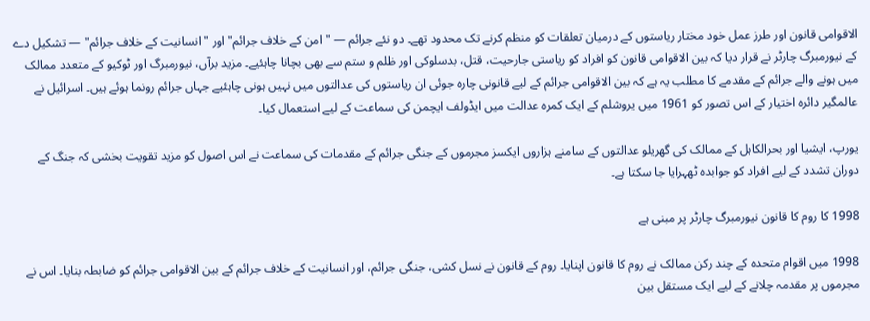الاقوامی قانون اور طرز عمل خود مختار ریاستوں کے درمیان تعلقات کو منظم کرنے تک محدود تھے۔ دو نئے جرائم — "امن کے خلاف جرائم" اور "انسانیت کے خلاف جرائم" — تشکیل دے کے نیورمبرگ چارٹر نے قرار دیا کہ بین الاقوامی قانون کو افراد کو ریاستی جارحیت، قتل، بدسلوکی اور ظلم و ستم سے بھی بچانا چاہئیے۔ مزید برآں، نیورمبرگ اور ٹوکیو کے متعدد ممالک میں ہونے والے جرائم کے مقدمے کا مطلب یہ ہے کہ بین الاقوامی جرائم کے لیے قانونی چارہ جوئی ان ریاستوں کی عدالتوں میں نہیں ہونی چاہئیے جہاں جرائم رونما ہوئے ہیں۔ اسرائیل نے عالمگیر دائرہ اختیار کے اس تصور کو 1961 میں یروشلم کے ایک کمرہ عدالت میں ایڈولف ایچمن کی سماعت کے لیے استعمال کیا۔

یورپ، ایشیا اور بحرالکاہل کے ممالک کی گھریلو عدالتوں کے سامنے ہزاروں ایکسز مجرموں کے جنگی جرائم کے مقدمات کی سماعت نے اس اصول کو مزید تقویت بخشی کہ جنگ کے دوران تشدد کے لیے افراد کو جوابدہ ٹھہرایا جا سکتا ہے۔

1998 کا روم کا قانون نیورمبرگ چارٹر پر مبنی ہے

1998 میں اقوام متحدہ کے چند رکن ممالک نے روم کا قانون اپنایا۔ روم کے قانون نے نسل کشی، جنگی جرائم، اور انسانیت کے خلاف جرائم کے بین الاقوامی جرائم کو ضابطہ بنایا۔ اس نے مجرموں پر مقدمہ چلانے کے لیے ایک مستقل بین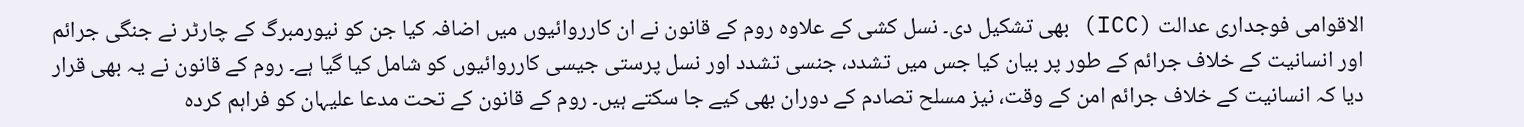الاقوامی فوجداری عدالت (ICC) بھی تشکیل دی۔ نسل کشی کے علاوہ روم کے قانون نے ان کارروائیوں میں اضافہ کیا جن کو نیورمبرگ کے چارٹر نے جنگی جرائم اور انسانیت کے خلاف جرائم کے طور پر بیان کیا جس میں تشدد، جنسی تشدد اور نسل پرستی جیسی کارروائیوں کو شامل کیا گیا ہے۔ روم کے قانون نے یہ بھی قرار دیا کہ انسانیت کے خلاف جرائم امن کے وقت، نیز مسلح تصادم کے دوران بھی کیے جا سکتے ہیں۔ روم کے قانون کے تحت مدعا علیہان کو فراہم کردہ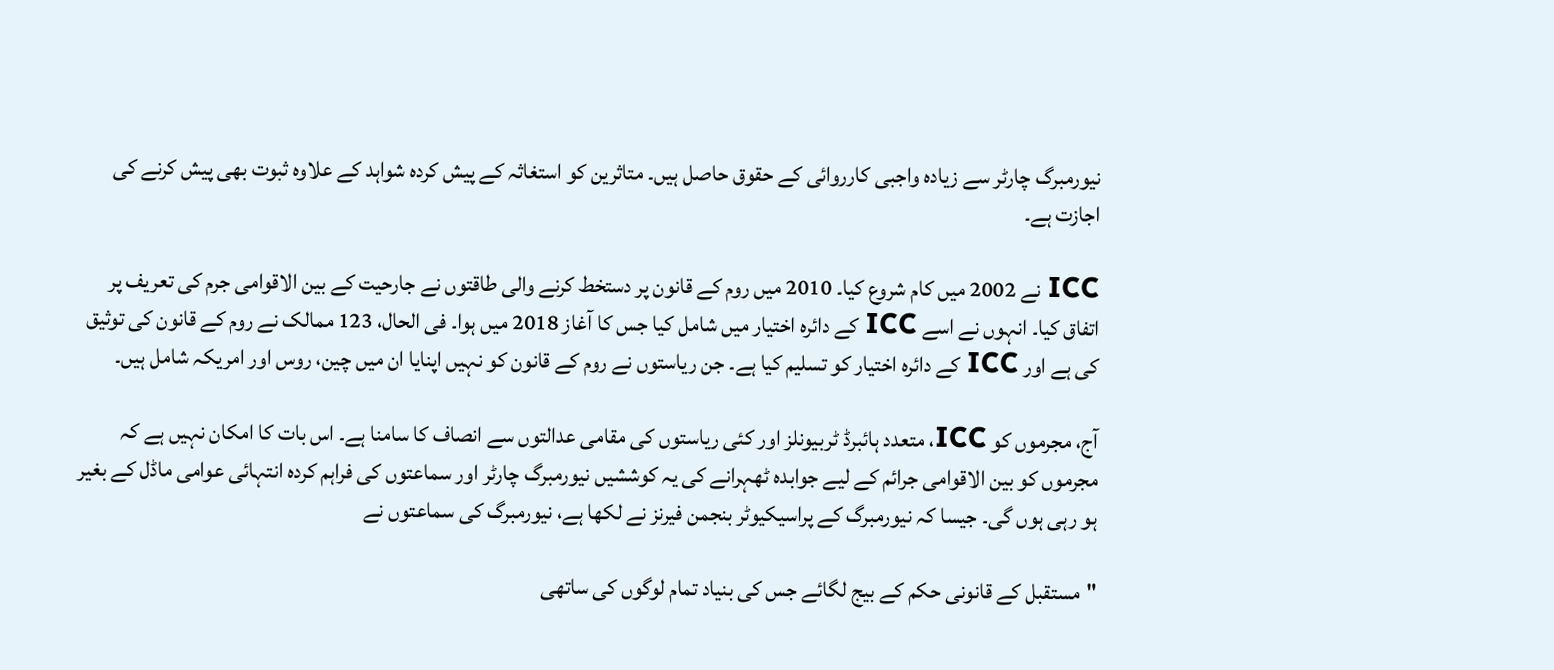نیورمبرگ چارٹر سے زیادہ واجبی کارروائی کے حقوق حاصل ہیں۔ متاثرین کو استغاثہ کے پیش کردہ شواہد کے علاوہ ثبوت بھی پیش کرنے کی اجازت ہے۔

ICC نے 2002 میں کام شروع کیا۔ 2010 میں روم کے قانون پر دستخط کرنے والی طاقتوں نے جارحیت کے بین الاقوامی جرم کی تعریف پر اتفاق کیا۔ انہوں نے اسے ICC کے دائرہ اختیار میں شامل کیا جس کا آغاز 2018 میں ہوا۔ فی الحال، 123 ممالک نے روم کے قانون کی توثیق کی ہے اور ICC کے دائرہ اختیار کو تسلیم کیا ہے۔ جن ریاستوں نے روم کے قانون کو نہیں اپنایا ان میں چین، روس اور امریکہ شامل ہیں۔

آج، مجرموں کو ICC، متعدد ہائبرڈ ٹربیونلز اور کئی ریاستوں کی مقامی عدالتوں سے انصاف کا سامنا ہے۔ اس بات کا امکان نہیں ہے کہ مجرموں کو بین الاقوامی جرائم کے لیے جوابدہ ٹھہرانے کی یہ کوششیں نیورمبرگ چارٹر اور سماعتوں کی فراہم کردہ انتہائی عوامی ماڈل کے بغیر ہو رہی ہوں گی۔ جیسا کہ نیورمبرگ کے پراسیکیوٹر بنجمن فیرنز نے لکھا ہے، نیورمبرگ کی سماعتوں نے

"مستقبل کے قانونی حکم کے بیج لگائے جس کی بنیاد تمام لوگوں کی ساتھی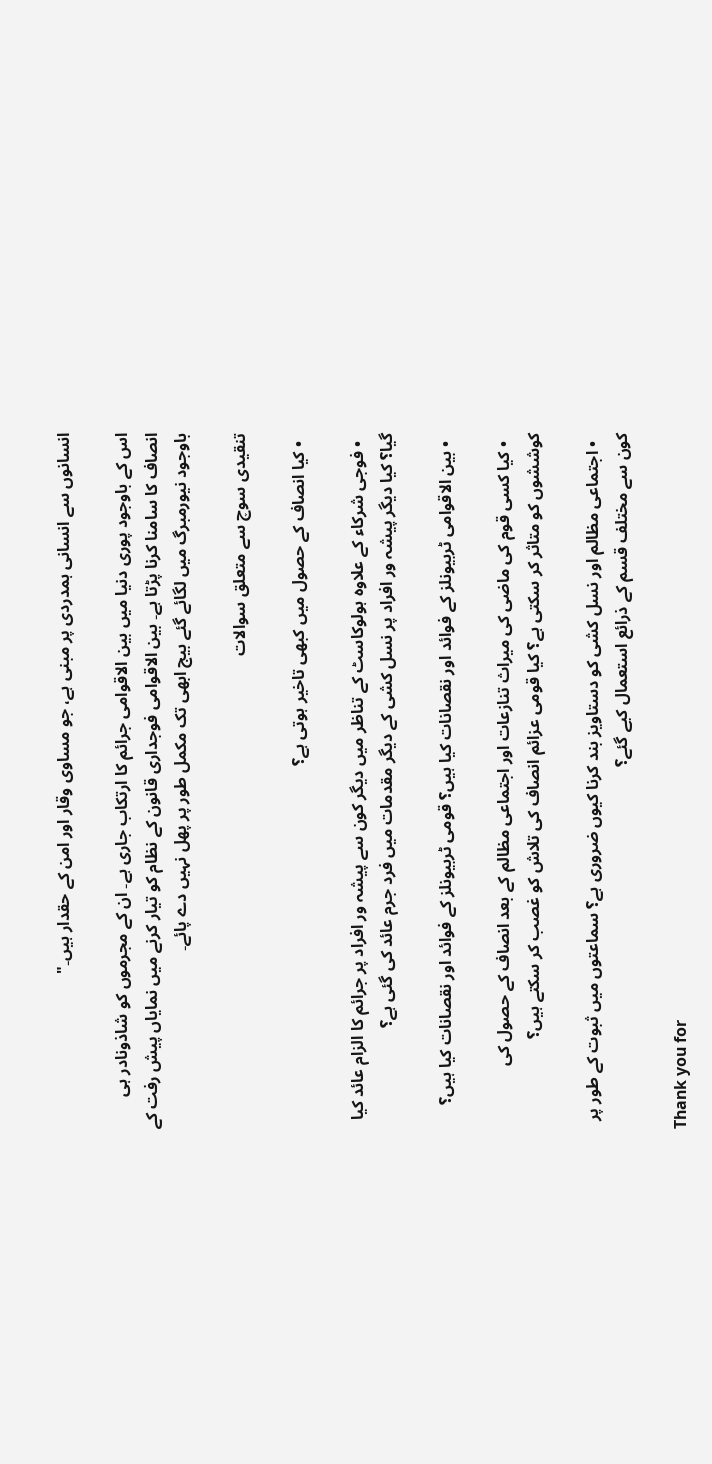انسانوں سے انسانی ہمدردی پر مبنی ہے، جو مساوی وقار اور امن کے حقدار ہیں۔"

اس کے باوجود پوری دنیا میں بین الاقوامی جرائم کا ارتکاب جاری ہے۔ ان کے مجرموں کو شاذونادر ہی انصاف کا سامنا کرنا پڑتا ہے۔ بین الاقوامی فوجداری قانون کے نظام کو تیار کرنے میں نمایاں پیش رفت کے باوجود نیورمبرگ میں لگائے گئے بیج ابھی تک مکمل طور پر پھل نہیں دے پائے۔

تنقیدی سوچ سے متعلق سوالات

  • کیا انصاف کے حصول میں کبھی تاخیر ہوتی ہے؟

  • فوجی شرکاء کے علاوہ ہولوکاسٹ کے تناظر میں دیگر کون سے پیشہ ور افراد پر جرائم کا الزام عائد کیا گیا؟ کیا دیگر پیشہ ور افراد پر نسل کشی کے دیگر مقدمات میں فرد جرم عائد کی گئی ہے؟

  • بین الاقوامی ٹربیونلز کے فوائد اور نقصانات کیا ہیں؟ قومی ٹربیونلز کے فوائد اور نقصانات کیا ہیں؟

  • کیا کسی قوم کی ماضی کی میراث تنازعات اور اجتماعی مظالم کے بعد انصاف کے حصول کی کوششوں کو متاثر کر سکتی ہے؟ کیا قومی عزائم انصاف کی تلاش کو غصب کر سکتے ہیں؟

  • اجتماعی مظالم اور نسل کشی کو دستاویز بند کرنا کیوں ضروری ہے؟ سماعتوں میں ثبوت کے طور پر کون سے مختلف قسم کے ذرائع استعمال کیے گئے؟

Thank you for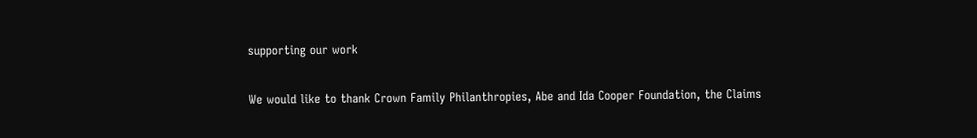supporting our work

We would like to thank Crown Family Philanthropies, Abe and Ida Cooper Foundation, the Claims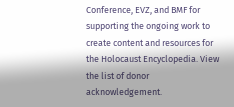Conference, EVZ, and BMF for supporting the ongoing work to create content and resources for the Holocaust Encyclopedia. View the list of donor acknowledgement.